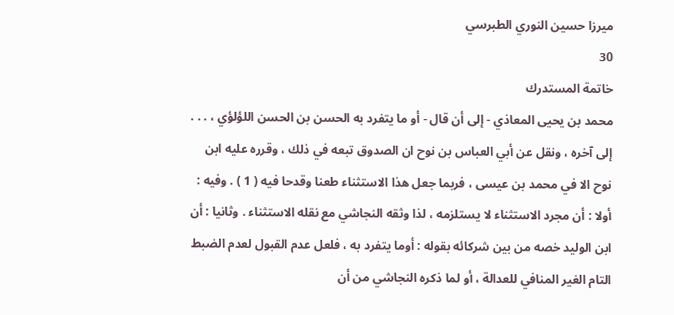ميرزا حسين النوري الطبرسي
30
خاتمة المستدرك
محمد بن يحيى المعاذي - إلى أن قال - أو ما يتفرد به الحسن بن الحسن اللؤلؤي ، . . . إلى آخره ، ونقل عن أبي العباس بن نوح ان الصدوق تبعه في ذلك ، وقرره عليه ابن نوح الا في محمد بن عيسى ، فربما جعل هذا الاستثناء طعنا وقدحا فيه ( 1 ) . وفيه : أولا : أن مجرد الاستثناء لا يستلزمه ، لذا وثقه النجاشي مع نقله الاستثناء . وثانيا : أن ابن الوليد خصه من بين شركائه بقوله : أوما يتفرد به ، فلعل عدم القبول لعدم الضبط التام الغير المنافي للعدالة ، أو لما ذكره النجاشي من أن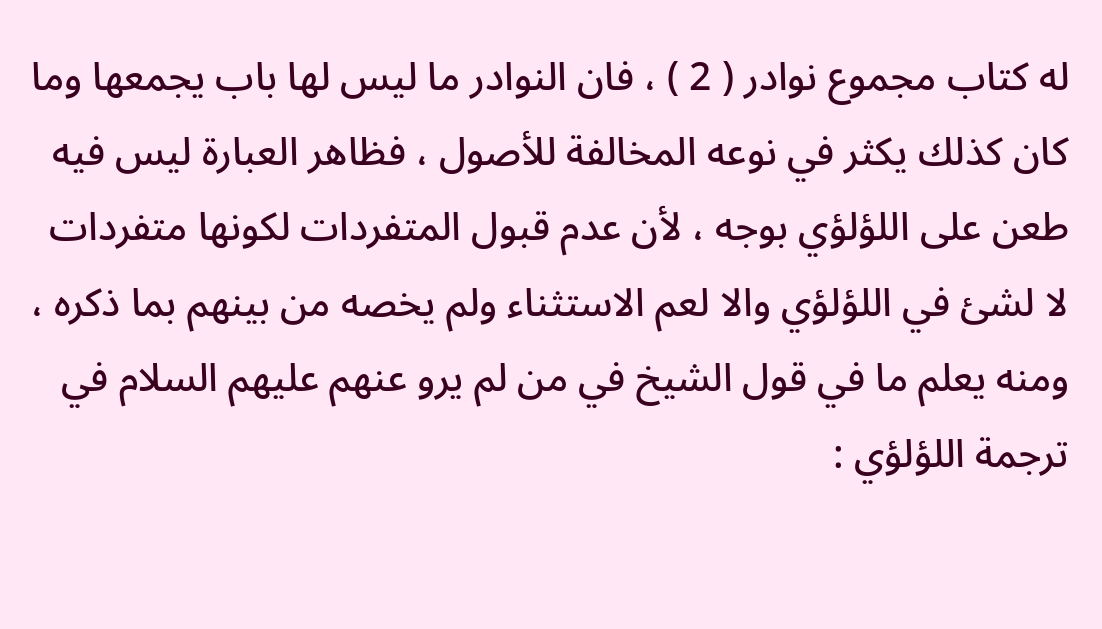له كتاب مجموع نوادر ( 2 ) ، فان النوادر ما ليس لها باب يجمعها وما كان كذلك يكثر في نوعه المخالفة للأصول ، فظاهر العبارة ليس فيه طعن على اللؤلؤي بوجه ، لأن عدم قبول المتفردات لكونها متفردات لا لشئ في اللؤلؤي والا لعم الاستثناء ولم يخصه من بينهم بما ذكره ، ومنه يعلم ما في قول الشيخ في من لم يرو عنهم عليهم السلام في ترجمة اللؤلؤي :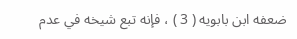ضعفه ابن بابويه ( 3 ) ، فإنه تبع شيخه في عدم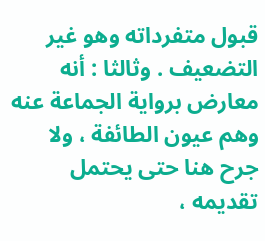قبول متفرداته وهو غير التضعيف . وثالثا : أنه معارض برواية الجماعة عنه وهم عيون الطائفة ، ولا جرح هنا حتى يحتمل تقديمه ،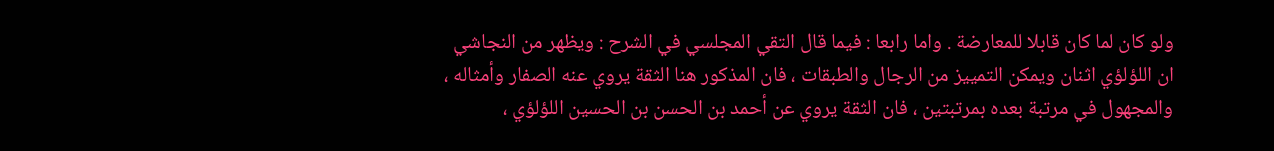ولو كان لما كان قابلا للمعارضة . واما رابعا : فيما قال التقي المجلسي في الشرح : ويظهر من النجاشي ان اللؤلؤي اثنان ويمكن التمييز من الرجال والطبقات ، فان المذكور هنا الثقة يروي عنه الصفار وأمثاله ، والمجهول في مرتبة بعده بمرتبتين ، فان الثقة يروي عن أحمد بن الحسن بن الحسين اللؤلؤي ،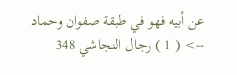عن أبيه فهو في طبقة صفوان وحماد
--> ( 1 ) رجال النجاشي 348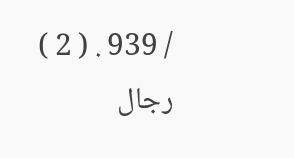/ 939 . ( 2 ) رجال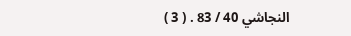النجاشي 40 / 83 . ( 3 )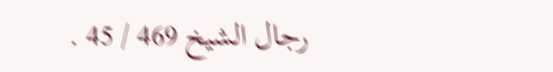رجال الشيخ 469 / 45 .